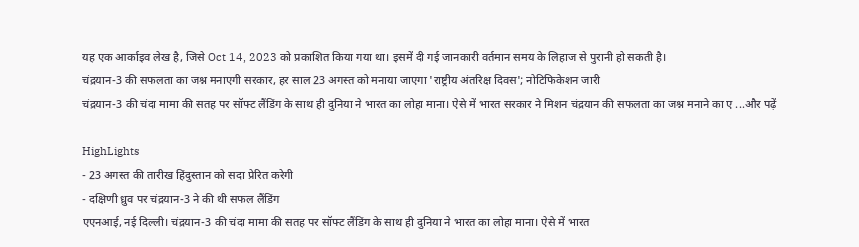यह एक आर्काइव लेख है, जिसे Oct 14, 2023 को प्रकाशित किया गया था। इसमें दी गई जानकारी वर्तमान समय के लिहाज से पुरानी हो सकती है।
चंद्रयान-3 की सफलता का जश्न मनाएगी सरकार, हर साल 23 अगस्त को मनाया जाएगा 'राष्ट्रीय अंतरिक्ष दिवस'; नोटिफिकेशन जारी
चंद्रयान-3 की चंदा मामा की सतह पर सॉफ्ट लैंडिंग के साथ ही दुनिया ने भारत का लोहा माना। ऐसे में भारत सरकार ने मिशन चंद्रयान की सफलता का जश्न मनाने का ए ...और पढ़ें

HighLights
- 23 अगस्त की तारीख हिंदुस्तान को सदा प्रेरित करेगी
- दक्षिणी ध्रुव पर चंद्रयान-3 ने की थी सफल लैंडिंग
एएनआई, नई दिल्ली। चंद्रयान-3 की चंदा मामा की सतह पर सॉफ्ट लैंडिंग के साथ ही दुनिया ने भारत का लोहा माना। ऐसे में भारत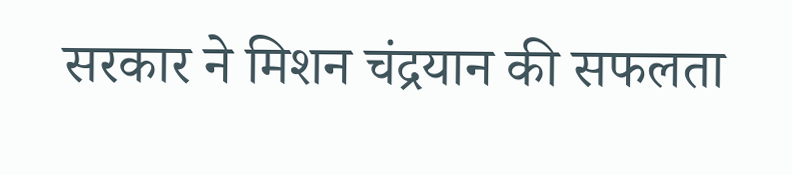सरकार ने मिशन चंद्रयान की सफलता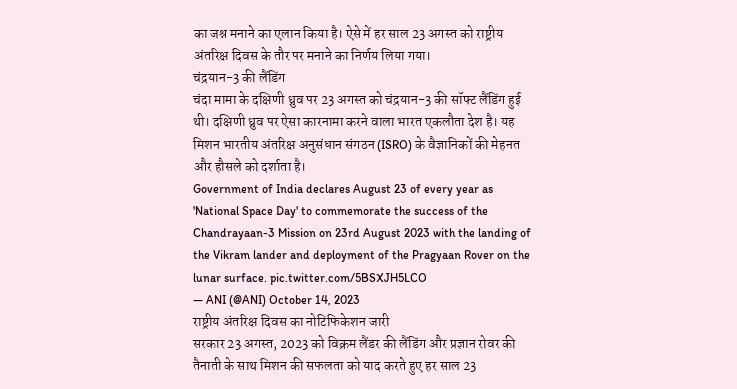का जश्न मनाने का एलान किया है। ऐसे में हर साल 23 अगस्त को राष्ट्रीय अंतरिक्ष दिवस के तौर पर मनाने का निर्णय लिया गया।
चंद्रयान-3 की लैंडिंग
चंदा मामा के दक्षिणी ध्रुव पर 23 अगस्त को चंद्रयान-3 की सॉफ्ट लैंडिंग हुई थी। दक्षिणी ध्रुव पर ऐसा कारनामा करने वाला भारत एकलौता देश है। यह मिशन भारतीय अंतरिक्ष अनुसंधान संगठन (ISRO) के वैज्ञानिकों की मेहनत और हौसले को दर्शाता है।
Government of India declares August 23 of every year as 'National Space Day' to commemorate the success of the Chandrayaan-3 Mission on 23rd August 2023 with the landing of the Vikram lander and deployment of the Pragyaan Rover on the lunar surface. pic.twitter.com/5BSXJH5LCO
— ANI (@ANI) October 14, 2023
राष्ट्रीय अंतरिक्ष दिवस का नोटिफिकेशन जारी
सरकार 23 अगस्त, 2023 को विक्रम लैंडर की लैंडिंग और प्रज्ञान रोवर की तैनाती के साथ मिशन की सफलता को याद करते हुए हर साल 23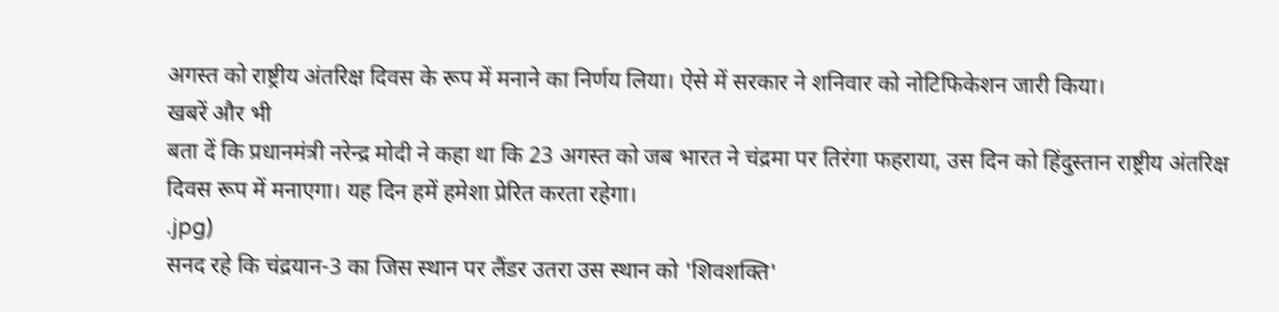अगस्त को राष्ट्रीय अंतरिक्ष दिवस के रूप में मनाने का निर्णय लिया। ऐसे में सरकार ने शनिवार को नोटिफिकेशन जारी किया।
खबरें और भी
बता दें कि प्रधानमंत्री नरेन्द्र मोदी ने कहा था कि 23 अगस्त को जब भारत ने चंद्रमा पर तिरंगा फहराया, उस दिन को हिंदुस्तान राष्ट्रीय अंतरिक्ष दिवस रूप में मनाएगा। यह दिन हमें हमेशा प्रेरित करता रहेगा।
.jpg)
सनद रहे कि चंद्रयान-3 का जिस स्थान पर लैंडर उतरा उस स्थान को 'शिवशक्ति'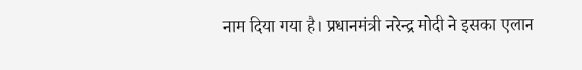नाम दिया गया है। प्रधानमंत्री नरेन्द्र मोदी ने इसका एलान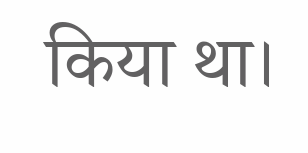किया था।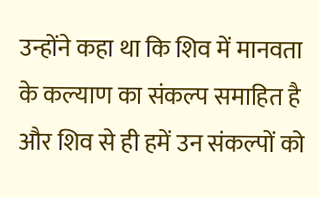उन्होंने कहा था कि शिव में मानवता के कल्याण का संकल्प समाहित है और शिव से ही हमें उन संकल्पों को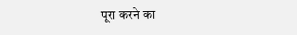पूरा करने का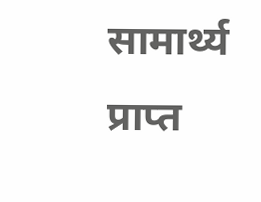सामार्थ्य प्राप्त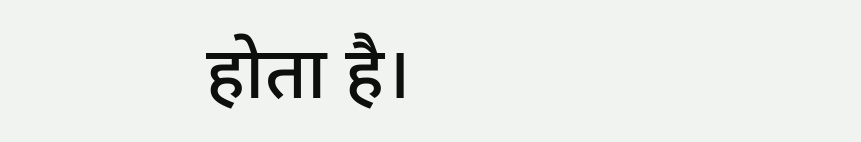होता है।